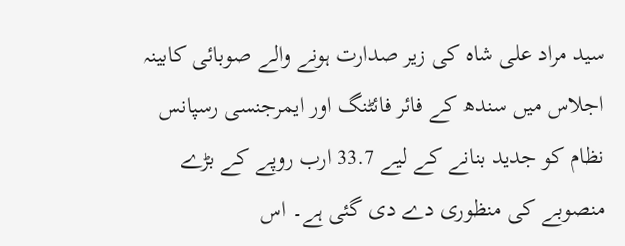سید مراد علی شاہ کی زیر صدارت ہونے والے صوبائی کابینہ اجلاس میں سندھ کے فائر فائٹنگ اور ایمرجنسی رسپانس نظام کو جدید بنانے کے لیے 33.7 ارب روپے کے بڑے منصوبے کی منظوری دے دی گئی ہے۔ اس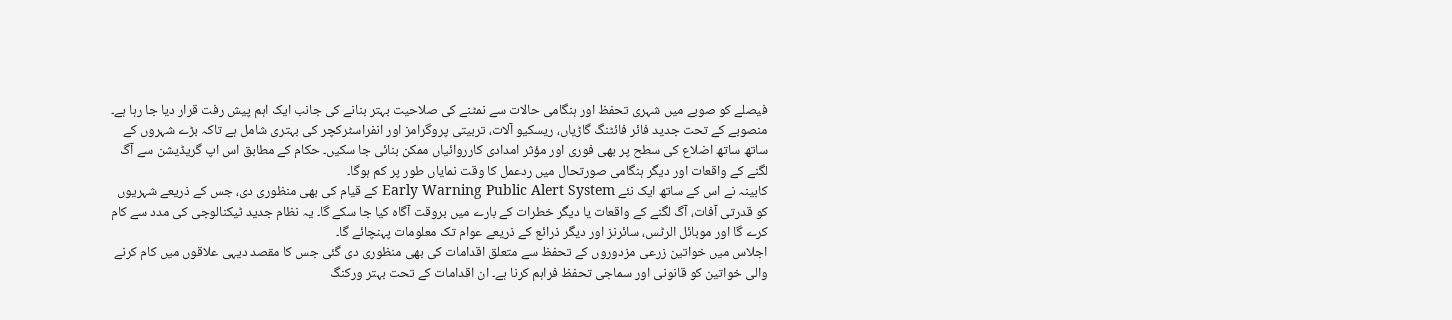فیصلے کو صوبے میں شہری تحفظ اور ہنگامی حالات سے نمٹنے کی صلاحیت بہتر بنانے کی جانب ایک اہم پیش رفت قرار دیا جا رہا ہے۔
منصوبے کے تحت جدید فائر فائٹنگ گاڑیاں، ریسکیو آلات، تربیتی پروگرامز اور انفراسٹرکچر کی بہتری شامل ہے تاکہ بڑے شہروں کے ساتھ ساتھ اضلاع کی سطح پر بھی فوری اور مؤثر امدادی کارروائیاں ممکن بنائی جا سکیں۔ حکام کے مطابق اس اپ گریڈیشن سے آگ لگنے کے واقعات اور دیگر ہنگامی صورتحال میں ردعمل کا وقت نمایاں طور پر کم ہوگا۔
کابینہ نے اس کے ساتھ ایک نئے Early Warning Public Alert System کے قیام کی بھی منظوری دی، جس کے ذریعے شہریوں کو قدرتی آفات، آگ لگنے کے واقعات یا دیگر خطرات کے بارے میں بروقت آگاہ کیا جا سکے گا۔ یہ نظام جدید ٹیکنالوجی کی مدد سے کام کرے گا اور موبائل الرٹس، سائرنز اور دیگر ذرائع کے ذریعے عوام تک معلومات پہنچائے گا۔
اجلاس میں خواتین زرعی مزدوروں کے تحفظ سے متعلق اقدامات کی بھی منظوری دی گئی جس کا مقصد دیہی علاقوں میں کام کرنے والی خواتین کو قانونی اور سماجی تحفظ فراہم کرنا ہے۔ ان اقدامات کے تحت بہتر ورکنگ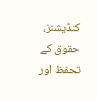کنڈیشنز، حقوق کے تحفظ اور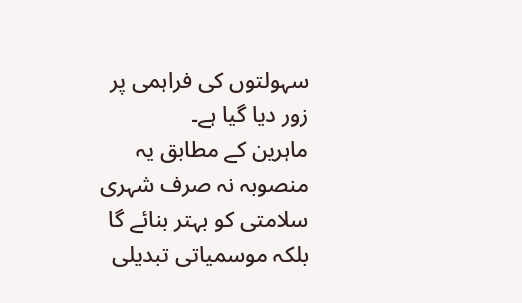سہولتوں کی فراہمی پر زور دیا گیا ہے۔
ماہرین کے مطابق یہ منصوبہ نہ صرف شہری سلامتی کو بہتر بنائے گا بلکہ موسمیاتی تبدیلی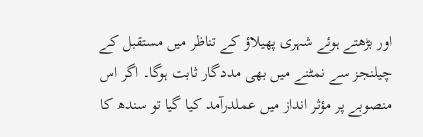اور بڑھتے ہوئے شہری پھیلاؤ کے تناظر میں مستقبل کے چیلنجز سے نمٹنے میں بھی مددگار ثابت ہوگا۔ اگر اس منصوبے پر مؤثر انداز میں عملدرآمد کیا گیا تو سندھ کا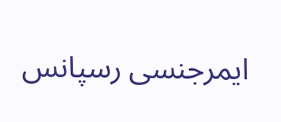ایمرجنسی رسپانس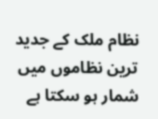نظام ملک کے جدید ترین نظاموں میں شمار ہو سکتا ہے